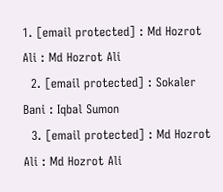1. [email protected] : Md Hozrot Ali : Md Hozrot Ali
  2. [email protected] : Sokaler Bani : Iqbal Sumon
  3. [email protected] : Md Hozrot Ali : Md Hozrot Ali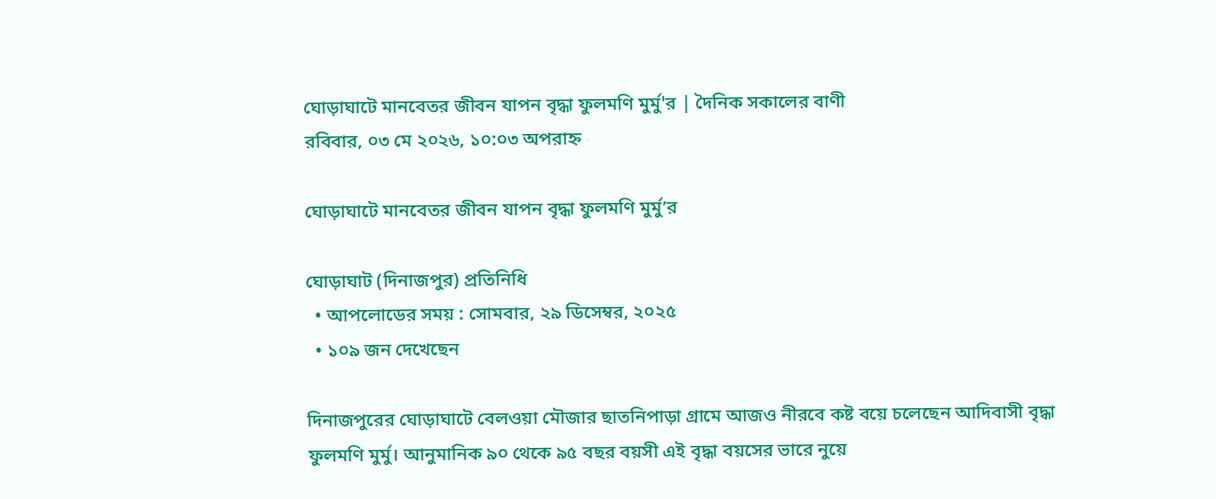ঘোড়াঘাটে মানবেতর জীবন যাপন বৃদ্ধা ফুলমণি মুর্মু'র | দৈনিক সকালের বাণী
রবিবার, ০৩ মে ২০২৬, ১০:০৩ অপরাহ্ন

ঘোড়াঘাটে মানবেতর জীবন যাপন বৃদ্ধা ফুলমণি মুর্মু’র

ঘোড়াঘাট (দিনাজপুর) প্রতিনিধি
  • আপলোডের সময় : সোমবার, ২৯ ডিসেম্বর, ২০২৫
  • ১০৯ জন দেখেছেন

দিনাজপুরের ঘোড়াঘাটে বেলওয়া মৌজার ছাতনিপাড়া গ্রামে আজও নীরবে কষ্ট বয়ে চলেছেন আদিবাসী বৃদ্ধা ফুলমণি মুর্মু। আনুমানিক ৯০ থেকে ৯৫ বছর বয়সী এই বৃদ্ধা বয়সের ভারে নুয়ে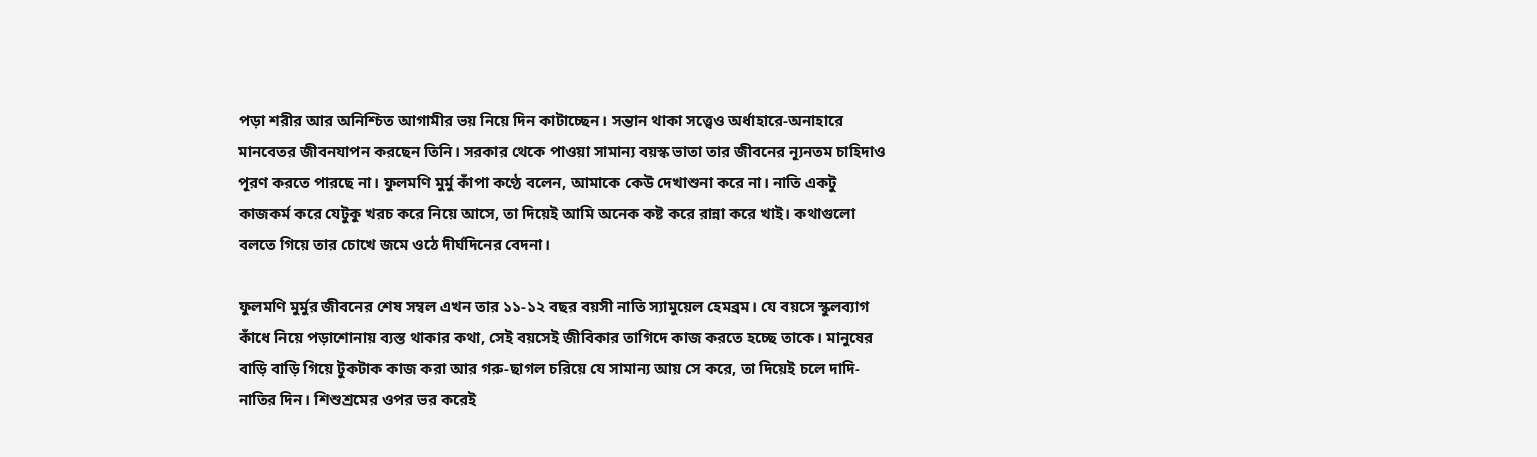পড়া শরীর আর অনিশ্চিত আগামীর ভয় নিয়ে দিন কাটাচ্ছেন। সন্তান থাকা সত্ত্বেও অর্ধাহারে-অনাহারে মানবেতর জীবনযাপন করছেন তিনি। সরকার থেকে পাওয়া সামান্য বয়স্ক ভাতা তার জীবনের ন্যূনতম চাহিদাও পূরণ করতে পারছে না। ফুলমণি মুর্মু কাঁপা কণ্ঠে বলেন, আমাকে কেউ দেখাশুনা করে না। নাতি একটু কাজকর্ম করে যেটুকু খরচ করে নিয়ে আসে, তা দিয়েই আমি অনেক কষ্ট করে রান্না করে খাই। কথাগুলো বলতে গিয়ে তার চোখে জমে ওঠে দীর্ঘদিনের বেদনা।

ফুলমণি মুর্মুর জীবনের শেষ সম্বল এখন তার ১১-১২ বছর বয়সী নাতি স্যামুয়েল হেমব্রম। যে বয়সে স্কুলব্যাগ কাঁধে নিয়ে পড়াশোনায় ব্যস্ত থাকার কথা, সেই বয়সেই জীবিকার তাগিদে কাজ করতে হচ্ছে তাকে। মানুষের বাড়ি বাড়ি গিয়ে টুকটাক কাজ করা আর গরু-ছাগল চরিয়ে যে সামান্য আয় সে করে, তা দিয়েই চলে দাদি-নাতির দিন। শিশুশ্রমের ওপর ভর করেই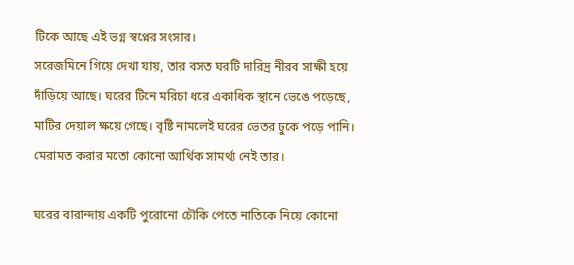টিকে আছে এই ভগ্ন স্বপ্নের সংসার।
সরেজমিনে গিয়ে দেখা যায়, তার বসত ঘরটি দারিদ্র নীরব সাক্ষী হয়ে দাঁড়িয়ে আছে। ঘরের টিনে মরিচা ধরে একাধিক স্থানে ভেঙে পড়েছে, মাটির দেয়াল ক্ষয়ে গেছে। বৃষ্টি নামলেই ঘরের ভেতর ঢুকে পড়ে পানি। মেরামত করার মতো কোনো আর্থিক সামর্থ্য নেই তার।

ঘরের বারান্দায় একটি পুরোনো চৌকি পেতে নাতিকে নিয়ে কোনো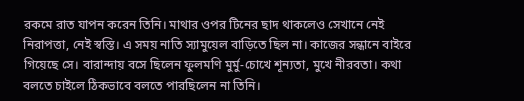রকমে রাত যাপন করেন তিনি। মাথার ওপর টিনের ছাদ থাকলেও সেখানে নেই নিরাপত্তা, নেই স্বস্তি। এ সময় নাতি স্যামুয়েল বাড়িতে ছিল না। কাজের সন্ধানে বাইরে গিয়েছে সে। বারান্দায় বসে ছিলেন ফুলমণি মুর্মু-চোখে শূন্যতা, মুখে নীরবতা। কথা বলতে চাইলে ঠিকভাবে বলতে পারছিলেন না তিনি।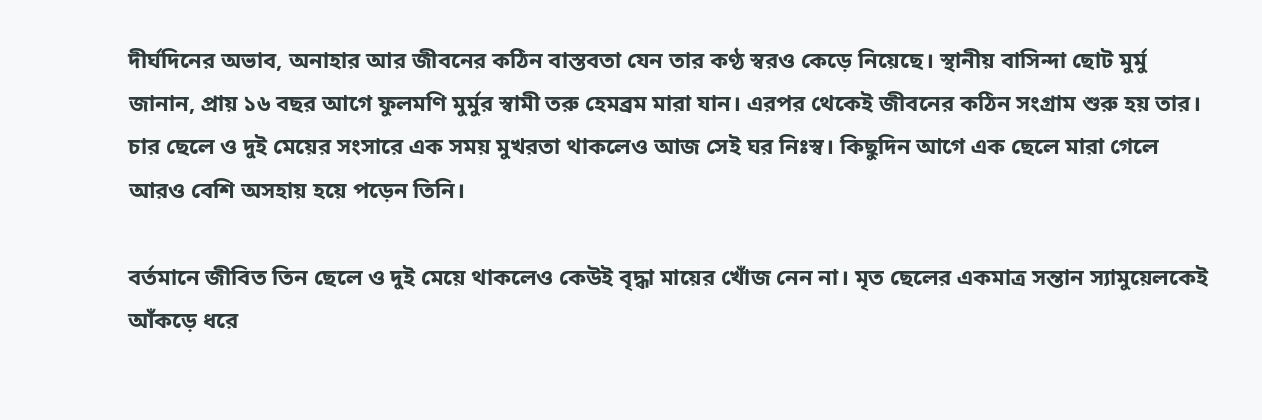দীর্ঘদিনের অভাব, অনাহার আর জীবনের কঠিন বাস্তবতা যেন তার কণ্ঠ স্বরও কেড়ে নিয়েছে। স্থানীয় বাসিন্দা ছোট মুর্মু জানান, প্রায় ১৬ বছর আগে ফুলমণি মুর্মুর স্বামী তরু হেমব্রম মারা যান। এরপর থেকেই জীবনের কঠিন সংগ্রাম শুরু হয় তার। চার ছেলে ও দুই মেয়ের সংসারে এক সময় মুখরতা থাকলেও আজ সেই ঘর নিঃস্ব। কিছুদিন আগে এক ছেলে মারা গেলে আরও বেশি অসহায় হয়ে পড়েন তিনি।

বর্তমানে জীবিত তিন ছেলে ও দুই মেয়ে থাকলেও কেউই বৃদ্ধা মায়ের খোঁজ নেন না। মৃত ছেলের একমাত্র সন্তান স্যামুয়েলকেই আঁকড়ে ধরে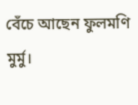বেঁচে আছেন ফুলমণি মুর্মু।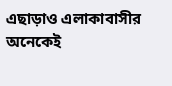এছাড়াও এলাকাবাসীর অনেকেই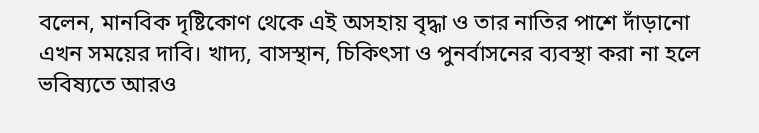বলেন, মানবিক দৃষ্টিকোণ থেকে এই অসহায় বৃদ্ধা ও তার নাতির পাশে দাঁড়ানো এখন সময়ের দাবি। খাদ্য, বাসস্থান, চিকিৎসা ও পুনর্বাসনের ব্যবস্থা করা না হলে ভবিষ্যতে আরও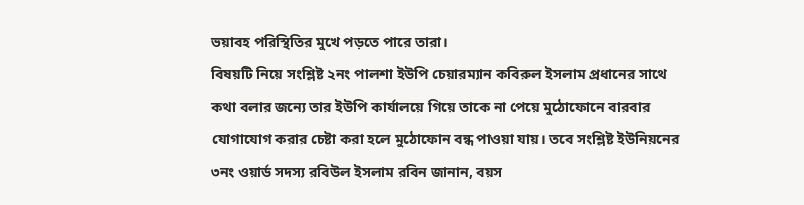ভয়াবহ পরিস্থিতির মুখে পড়তে পারে তারা।
বিষয়টি নিয়ে সংশ্লিষ্ট ২নং পালশা ইউপি চেয়ারম্যান কবিরুল ইসলাম প্রধানের সাথে কথা বলার জন্যে তার ইউপি কার্যালয়ে গিয়ে তাকে না পেয়ে মুঠোফোনে বারবার যোগাযোগ করার চেষ্টা করা হলে মুঠোফোন বন্ধ পাওয়া যায়। তবে সংশ্লিষ্ট ইউনিয়নের ৩নং ওয়ার্ড সদস্য রবিউল ইসলাম রবিন জানান, বয়স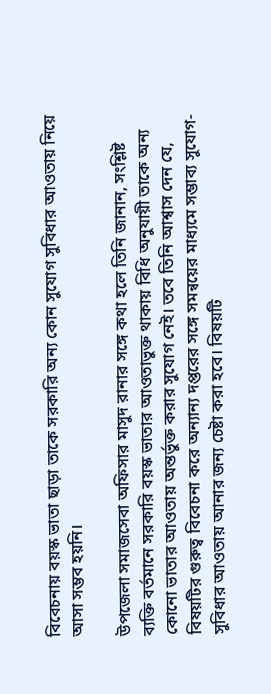বিবেচনায় বয়স্ক ভাতা ছাড়া তাকে সরকারি অন্য কোন সুযোগ সুবিধার আওতায় নিয়ে আসা সম্ভব হয়নি।

উপজেলা সমাজসেবা অফিসার মাসুদ রানার সঙ্গে কথা হলে তিনি জানান, সংশ্লিষ্ট ব্যক্তি বর্তমানে সরকারি বয়স্ক ভাতার আওতাভুক্ত থাকায় বিধি অনুযায়ী তাকে অন্য কোনো ভাতার আওতায় অন্তর্ভুক্ত করার সুযোগ নেই। তবে তিনি আশ্বাস দেন যে, বিষয়টির গুরুত্ব বিবেচনা করে অন্যান্য দপ্তরের সঙ্গে সমন্বয়ের মাধ্যমে সম্ভাব্য সুযোগ-সুবিধার আওতায় আনার জন্য চেষ্টা করা হবে। বিষয়টি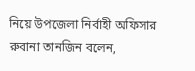নিয়ে উপজেলা নির্বাহী অফিসার রুবানা তানজিন বলেন,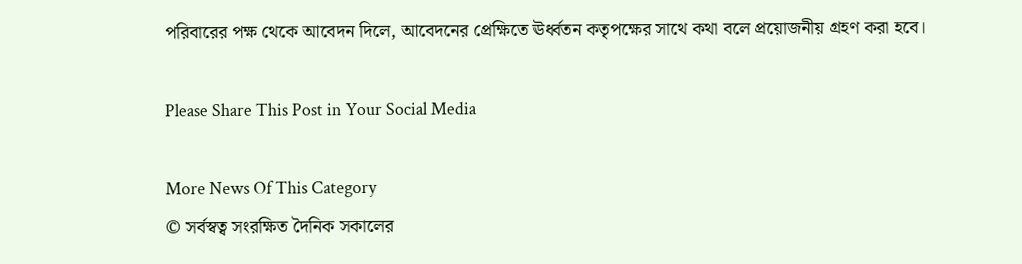পরিবারের পক্ষ থেকে আবেদন দিলে, আবেদনের প্রেক্ষিতে ঊর্ধ্বতন কতৃপক্ষের সাথে কথা বলে প্রয়োজনীয় গ্রহণ করা হবে।

Please Share This Post in Your Social Media

More News Of This Category
© সর্বস্বত্ব সংরক্ষিত দৈনিক সকালের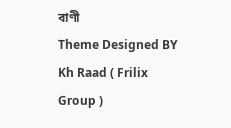বাণী
Theme Designed BY Kh Raad ( Frilix Group )